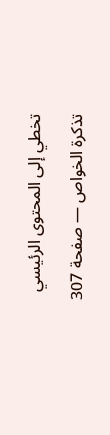تخطي إلى المحتوى الرئيسي

تذكرة الخواص — صفحة 307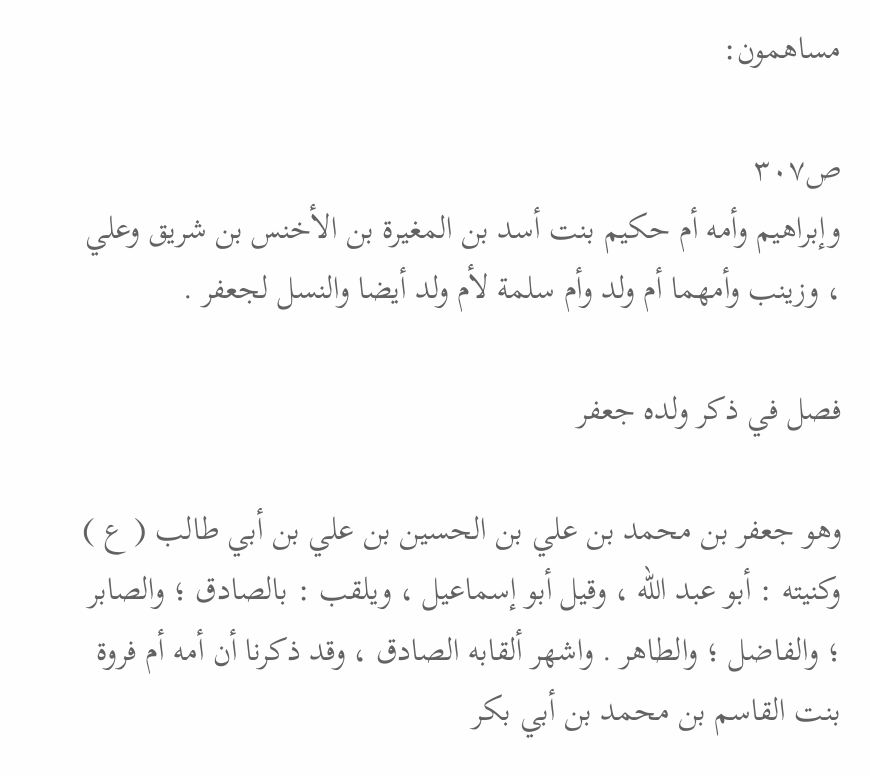مساهمون:

ص٣٠٧
وإبراهيم وأمه أم حكيم بنت أسد بن المغيرة بن الأخنس بن شريق وعلي ، وزينب وأمهما أم ولد وأم سلمة لأم ولد أيضا والنسل لجعفر .

فصل في ذكر ولده جعفر

وهو جعفر بن محمد بن علي بن الحسين بن علي بن أبي طالب ( ع ) وكنيته : أبو عبد اللّه ، وقيل أبو إسماعيل ، ويلقب : بالصادق ؛ والصابر ؛ والفاضل ؛ والطاهر . واشهر ألقابه الصادق ، وقد ذكرنا أن أمه أم فروة بنت القاسم بن محمد بن أبي بكر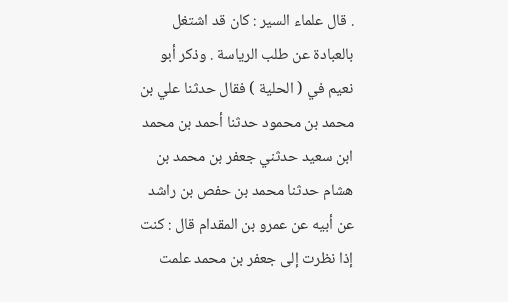. قال علماء السير : كان قد اشتغل بالعبادة عن طلب الرياسة . وذكر أبو نعيم في ( الحلية ) فقال حدثنا علي بن محمد بن محمود حدثنا أحمد بن محمد ابن سعيد حدثني جعفر بن محمد بن هشام حدثنا محمد بن حفص بن راشد عن أبيه عن عمرو بن المقدام قال : كنت إذا نظرت إلى جعفر بن محمد علمت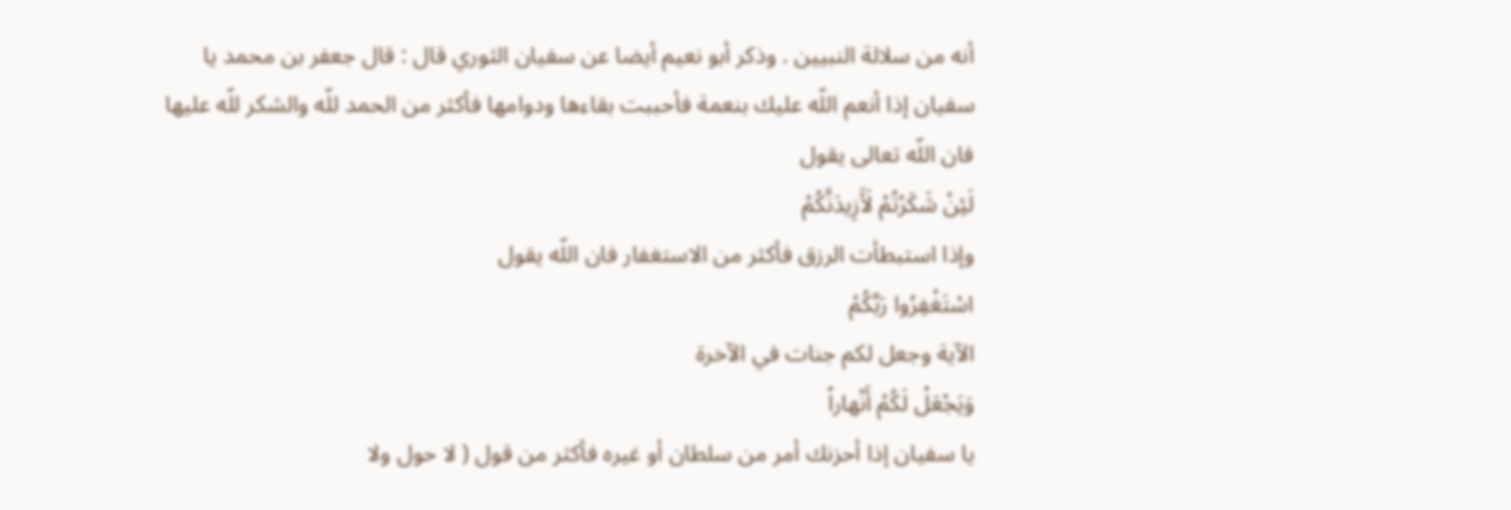أنه من سلالة النبيين . وذكر أبو نعيم أيضا عن سفيان الثوري قال : قال جعفر بن محمد يا سفيان إذا أنعم اللّه عليك بنعمة فأحببت بقاءها ودوامها فأكثر من الحمد للّه والشكر للّه عليها فان اللّه تعالى يقول
لَئِنْ شَكَرْتُمْ لَأَزِيدَنَّكُمْ
وإذا استبطأت الرزق فأكثر من الاستغفار فان اللّه يقول
اسْتَغْفِرُوا رَبَّكُمْ
الآية وجعل لكم جنات في الآخرة
وَيَجْعَلْ لَكُمْ أَنْهاراً
يا سفيان إذا أحزنك أمر من سلطان أو غيره فأكثر من قول ( لا حول ولا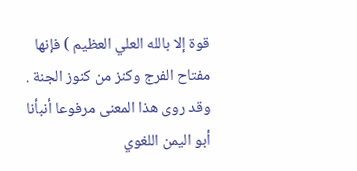قوة إلا بالله العلي العظيم ) فإنها مفتاح الفرج وكنز من كنوز الجنة . وقد روى هذا المعنى مرفوعا أنبأنا أبو اليمن اللغوي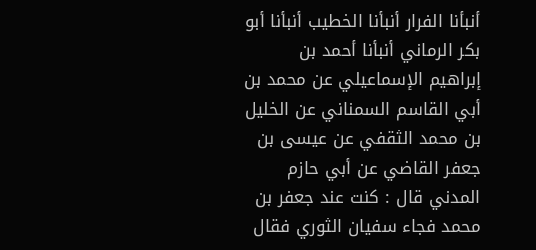أنبأنا الفرار أنبأنا الخطيب أنبأنا أبو بكر الرماني أنبأنا أحمد بن إبراهيم الإسماعيلي عن محمد بن أبي القاسم السمناني عن الخليل بن محمد الثقفي عن عيسى بن جعفر القاضي عن أبي حازم المدني قال : كنت عند جعفر بن محمد فجاء سفيان الثوري فقال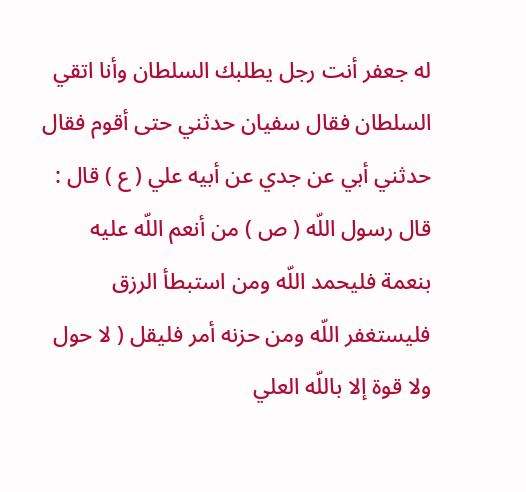له جعفر أنت رجل يطلبك السلطان وأنا اتقي السلطان فقال سفيان حدثني حتى أقوم فقال حدثني أبي عن جدي عن أبيه علي ( ع ) قال : قال رسول اللّه ( ص ) من أنعم اللّه عليه بنعمة فليحمد اللّه ومن استبطأ الرزق فليستغفر اللّه ومن حزنه أمر فليقل ( لا حول ولا قوة إلا باللّه العلي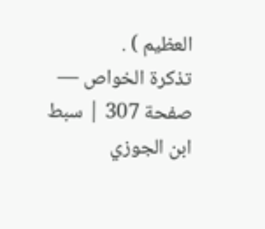العظيم ) .
تذكرة الخواص — صفحة 307 | سبط ابن الجوزي